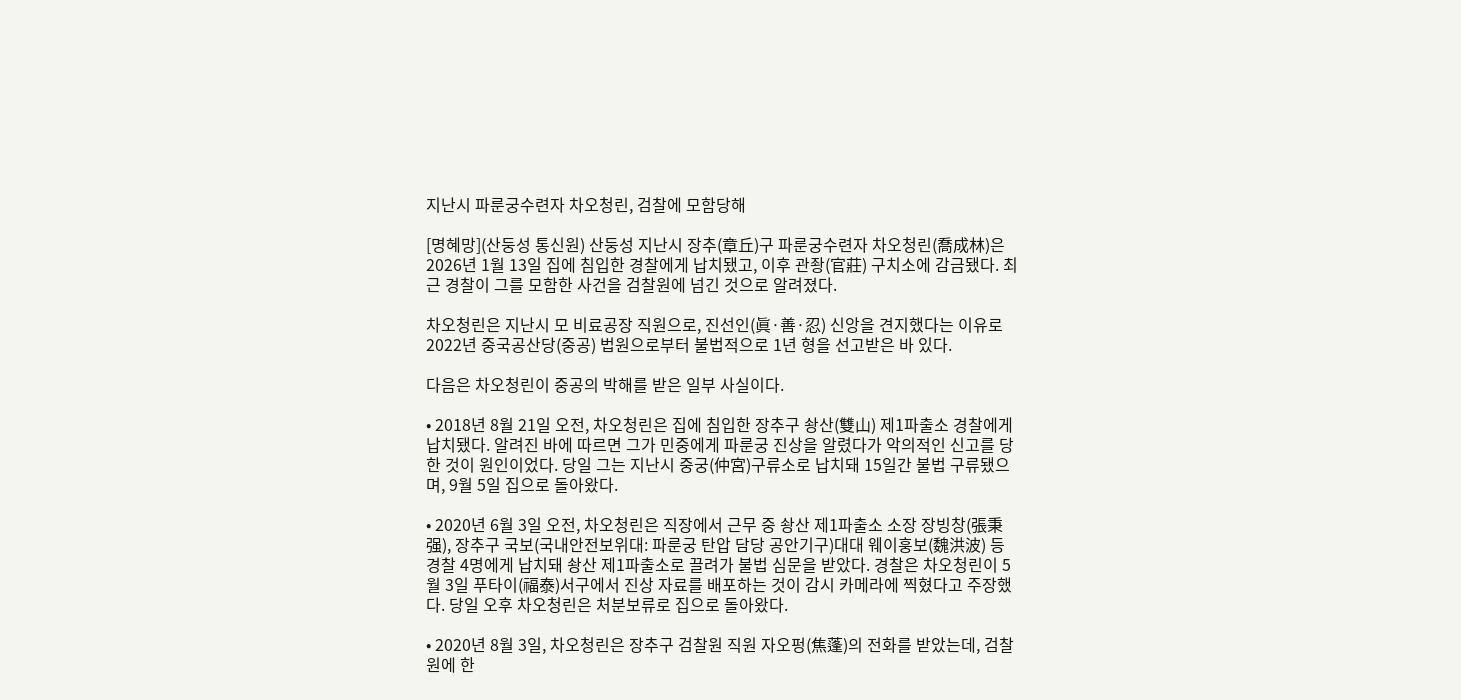지난시 파룬궁수련자 차오청린, 검찰에 모함당해

[명혜망](산둥성 통신원) 산둥성 지난시 장추(章丘)구 파룬궁수련자 차오청린(喬成林)은 2026년 1월 13일 집에 침입한 경찰에게 납치됐고, 이후 관좡(官莊) 구치소에 감금됐다. 최근 경찰이 그를 모함한 사건을 검찰원에 넘긴 것으로 알려졌다.

차오청린은 지난시 모 비료공장 직원으로, 진선인(眞·善·忍) 신앙을 견지했다는 이유로 2022년 중국공산당(중공) 법원으로부터 불법적으로 1년 형을 선고받은 바 있다.

다음은 차오청린이 중공의 박해를 받은 일부 사실이다.

• 2018년 8월 21일 오전, 차오청린은 집에 침입한 장추구 솽산(雙山) 제1파출소 경찰에게 납치됐다. 알려진 바에 따르면 그가 민중에게 파룬궁 진상을 알렸다가 악의적인 신고를 당한 것이 원인이었다. 당일 그는 지난시 중궁(仲宮)구류소로 납치돼 15일간 불법 구류됐으며, 9월 5일 집으로 돌아왔다.

• 2020년 6월 3일 오전, 차오청린은 직장에서 근무 중 솽산 제1파출소 소장 장빙창(張秉强), 장추구 국보(국내안전보위대: 파룬궁 탄압 담당 공안기구)대대 웨이훙보(魏洪波) 등 경찰 4명에게 납치돼 솽산 제1파출소로 끌려가 불법 심문을 받았다. 경찰은 차오청린이 5월 3일 푸타이(福泰)서구에서 진상 자료를 배포하는 것이 감시 카메라에 찍혔다고 주장했다. 당일 오후 차오청린은 처분보류로 집으로 돌아왔다.

• 2020년 8월 3일, 차오청린은 장추구 검찰원 직원 자오펑(焦蓬)의 전화를 받았는데, 검찰원에 한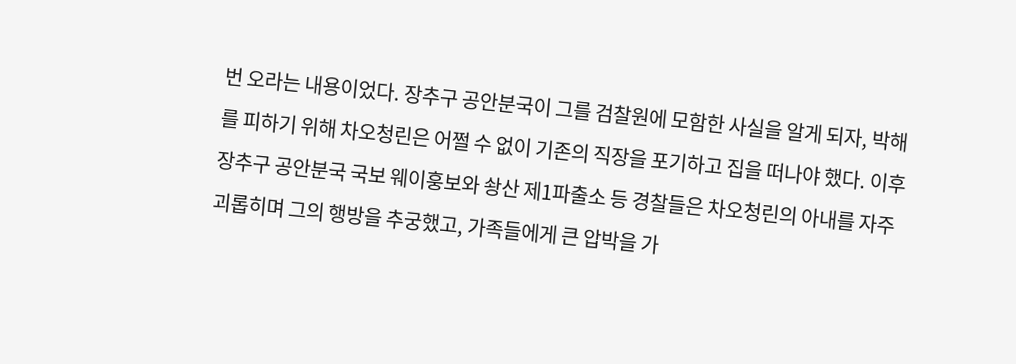번 오라는 내용이었다. 장추구 공안분국이 그를 검찰원에 모함한 사실을 알게 되자, 박해를 피하기 위해 차오청린은 어쩔 수 없이 기존의 직장을 포기하고 집을 떠나야 했다. 이후 장추구 공안분국 국보 웨이훙보와 솽산 제1파출소 등 경찰들은 차오청린의 아내를 자주 괴롭히며 그의 행방을 추궁했고, 가족들에게 큰 압박을 가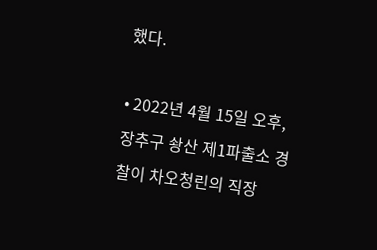했다.

• 2022년 4월 15일 오후, 장추구 솽산 제1파출소 경찰이 차오청린의 직장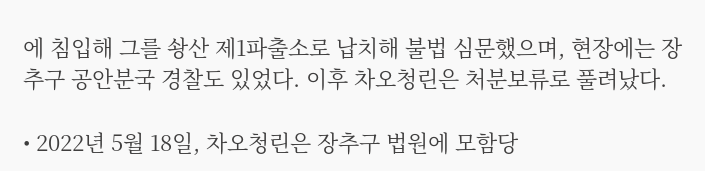에 침입해 그를 솽산 제1파출소로 납치해 불법 심문했으며, 현장에는 장추구 공안분국 경찰도 있었다. 이후 차오청린은 처분보류로 풀려났다.

• 2022년 5월 18일, 차오청린은 장추구 법원에 모함당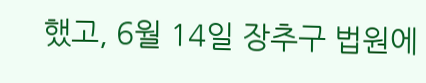했고, 6월 14일 장추구 법원에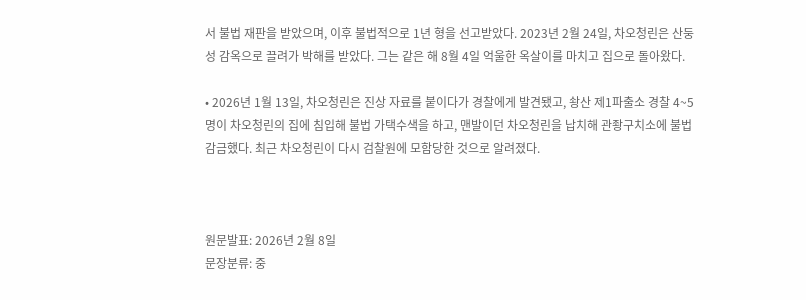서 불법 재판을 받았으며, 이후 불법적으로 1년 형을 선고받았다. 2023년 2월 24일, 차오청린은 산둥성 감옥으로 끌려가 박해를 받았다. 그는 같은 해 8월 4일 억울한 옥살이를 마치고 집으로 돌아왔다.

• 2026년 1월 13일, 차오청린은 진상 자료를 붙이다가 경찰에게 발견됐고, 솽산 제1파출소 경찰 4~5명이 차오청린의 집에 침입해 불법 가택수색을 하고, 맨발이던 차오청린을 납치해 관좡구치소에 불법 감금했다. 최근 차오청린이 다시 검찰원에 모함당한 것으로 알려졌다.



원문발표: 2026년 2월 8일
문장분류: 중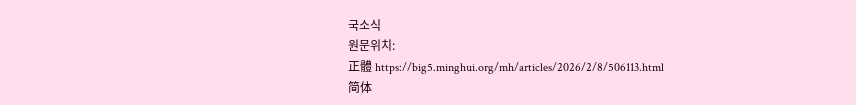국소식
원문위치:
正體 https://big5.minghui.org/mh/articles/2026/2/8/506113.html
简体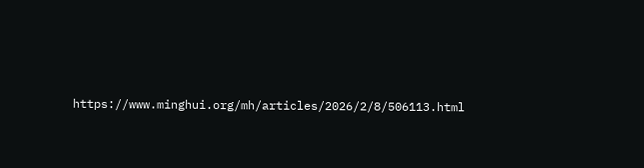https://www.minghui.org/mh/articles/2026/2/8/506113.html